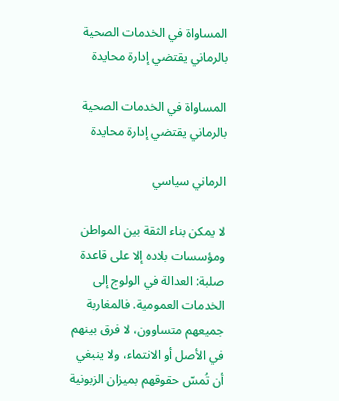المساواة في الخدمات الصحية بالرماني يقتضي إدارة محايدة

المساواة في الخدمات الصحية بالرماني يقتضي إدارة محايدة

الرماني سياسي

لا يمكن بناء الثقة بين المواطن ومؤسسات بلاده إلا على قاعدة صلبة: العدالة في الولوج إلى الخدمات العمومية. فالمغاربة جميعهم متساوون، لا فرق بينهم في الأصل أو الانتماء، ولا ينبغي أن تُمسّ حقوقهم بميزان الزبونية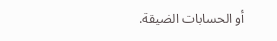أو الحسابات الضيقة.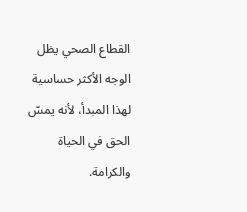القطاع الصحي يظل الوجه الأكثر حساسية لهذا المبدأ، لأنه يمسّ الحق في الحياة والكرامة.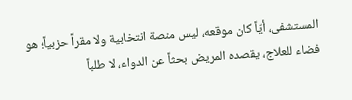المستشفى، أيّاً كان موقعه، ليس منصة انتخابية ولا مقراً حزبياً؛ هو فضاء للعلاج، يقصده المريض بحثاً عن الدواء، لا طلباً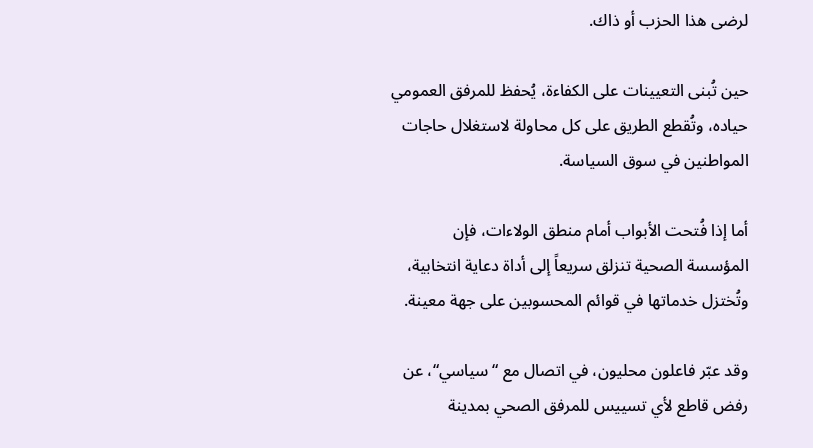لرضى هذا الحزب أو ذاك.

حين تُبنى التعيينات على الكفاءة، يُحفظ للمرفق العمومي حياده، وتُقطع الطريق على كل محاولة لاستغلال حاجات المواطنين في سوق السياسة.

أما إذا فُتحت الأبواب أمام منطق الولاءات، فإن المؤسسة الصحية تنزلق سريعاً إلى أداة دعاية انتخابية، وتُختزل خدماتها في قوائم المحسوبين على جهة معينة.

وقد عبّر فاعلون محليون، في اتصال مع “سياسي“، عن رفض قاطع لأي تسييس للمرفق الصحي بمدينة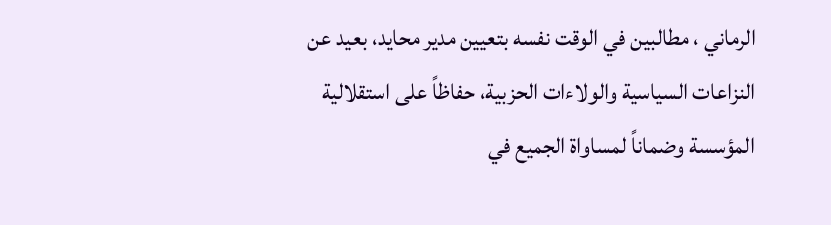الرماني ، مطالبين في الوقت نفسه بتعيين مدير محايد، بعيد عن النزاعات السياسية والولاءات الحزبية، حفاظاً على استقلالية المؤسسة وضماناً لمساواة الجميع في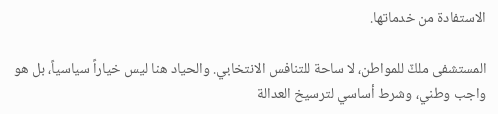الاستفادة من خدماتها.

المستشفى ملكٌ للمواطن، لا ساحة للتنافس الانتخابي. والحياد هنا ليس خياراً سياسياً، بل هو واجب وطني، وشرط أساسي لترسيخ العدالة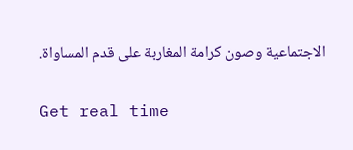الاجتماعية وصون كرامة المغاربة على قدم المساواة.

Get real time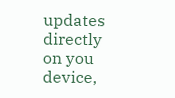updates directly on you device,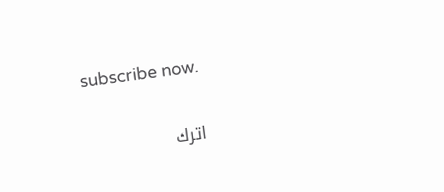subscribe now.

اترك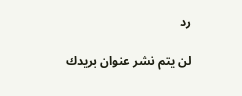رد

لن يتم نشر عنوان بريدك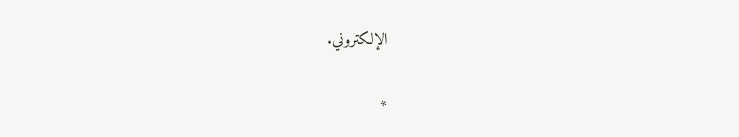الإلكتروني.

*